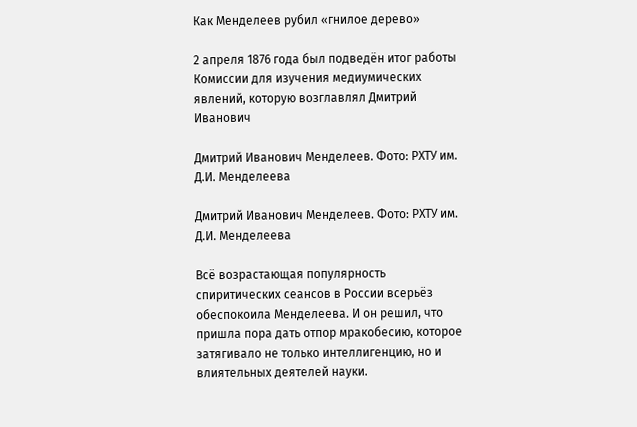Как Менделеев рубил «гнилое дерево»

2 апреля 1876 года был подведён итог работы Комиссии для изучения медиумических явлений, которую возглавлял Дмитрий Иванович

Дмитрий Иванович Менделеев. Фото: РХТУ им. Д.И. Менделеева

Дмитрий Иванович Менделеев. Фото: РХТУ им. Д.И. Менделеева

Всё возрастающая популярность спиритических сеансов в России всерьёз обеспокоила Менделеева. И он решил, что пришла пора дать отпор мракобесию, которое затягивало не только интеллигенцию, но и влиятельных деятелей науки.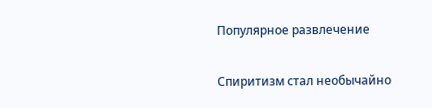Популярное развлечение

Спиритизм стал необычайно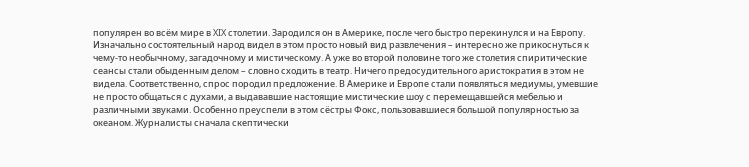популярен во всём мире в XIX столетии. Зародился он в Америке, после чего быстро перекинулся и на Европу. Изначально состоятельный народ видел в этом просто новый вид развлечения – интересно же прикоснуться к чему-то необычному, загадочному и мистическому. А уже во второй половине того же столетия спиритические сеансы стали обыденным делом – словно сходить в театр. Ничего предосудительного аристократия в этом не видела. Соответственно, спрос породил предложение. В Америке и Европе стали появляться медиумы, умевшие не просто общаться с духами, а выдававшие настоящие мистические шоу с перемещавшейся мебелью и различными звуками. Особенно преуспели в этом сёстры Фокс, пользовавшиеся большой популярностью за океаном. Журналисты сначала скептически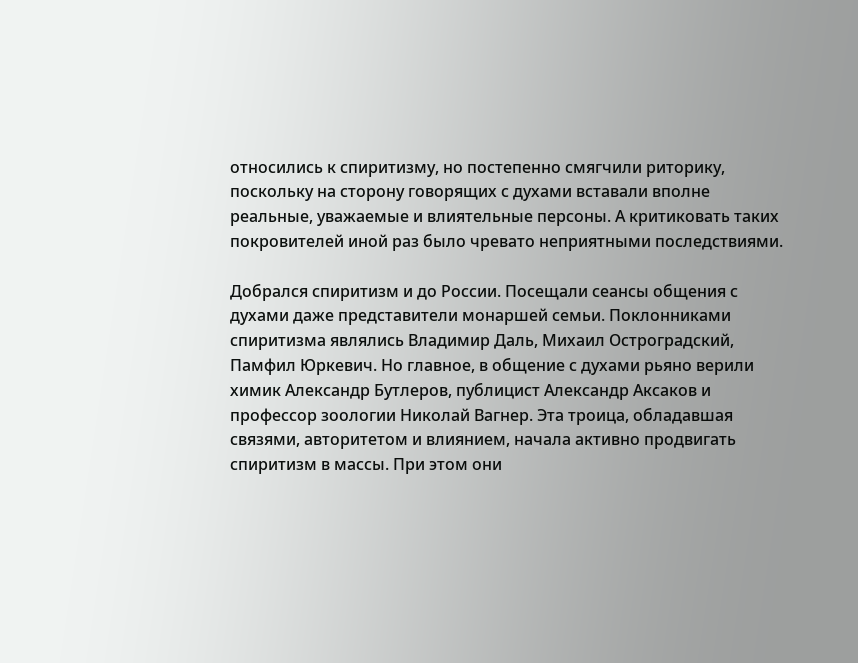относились к спиритизму, но постепенно смягчили риторику, поскольку на сторону говорящих с духами вставали вполне реальные, уважаемые и влиятельные персоны. А критиковать таких покровителей иной раз было чревато неприятными последствиями.

Добрался спиритизм и до России. Посещали сеансы общения с духами даже представители монаршей семьи. Поклонниками спиритизма являлись Владимир Даль, Михаил Остроградский, Памфил Юркевич. Но главное, в общение с духами рьяно верили химик Александр Бутлеров, публицист Александр Аксаков и профессор зоологии Николай Вагнер. Эта троица, обладавшая связями, авторитетом и влиянием, начала активно продвигать спиритизм в массы. При этом они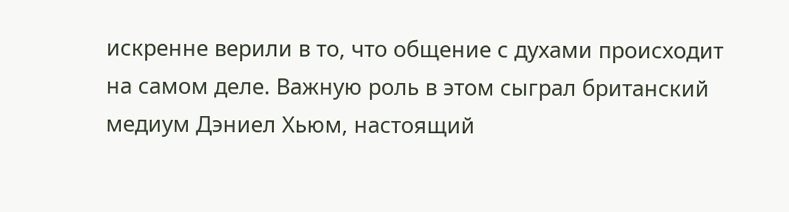искренне верили в то, что общение с духами происходит на самом деле. Важную роль в этом сыграл британский медиум Дэниел Хьюм, настоящий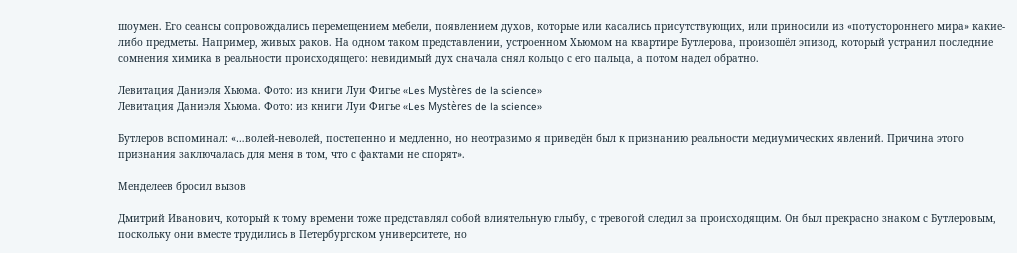шоумен. Его сеансы сопровождались перемещением мебели, появлением духов, которые или касались присутствующих, или приносили из «потустороннего мира» какие-либо предметы. Например, живых раков. На одном таком представлении, устроенном Хьюмом на квартире Бутлерова, произошёл эпизод, который устранил последние сомнения химика в реальности происходящего: невидимый дух сначала снял кольцо с его пальца, а потом надел обратно.

Левитация Даниэля Хьюма. Фото: из книги Луи Фигье «Les Mystères de la science»
Левитация Даниэля Хьюма. Фото: из книги Луи Фигье «Les Mystères de la science»

Бутлеров вспоминал: «…волей-неволей, постепенно и медленно, но неотразимо я приведён был к признанию реальности медиумических явлений. Причина этого признания заключалась для меня в том, что с фактами не спорят».

Менделеев бросил вызов

Дмитрий Иванович, который к тому времени тоже представлял собой влиятельную глыбу, с тревогой следил за происходящим. Он был прекрасно знаком с Бутлеровым, поскольку они вместе трудились в Петербургском университете, но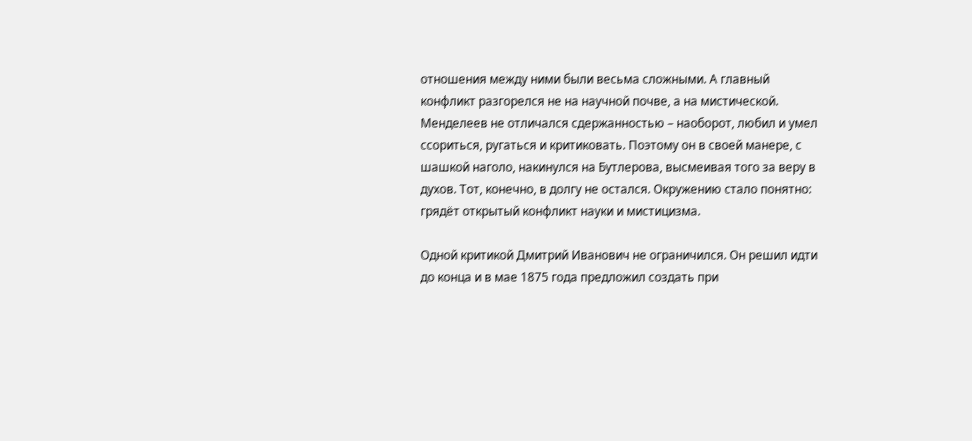отношения между ними были весьма сложными. А главный конфликт разгорелся не на научной почве, а на мистической. Менделеев не отличался сдержанностью – наоборот, любил и умел ссориться, ругаться и критиковать. Поэтому он в своей манере, с шашкой наголо, накинулся на Бутлерова, высмеивая того за веру в духов. Тот, конечно, в долгу не остался. Окружению стало понятно: грядёт открытый конфликт науки и мистицизма.

Одной критикой Дмитрий Иванович не ограничился. Он решил идти до конца и в мае 1875 года предложил создать при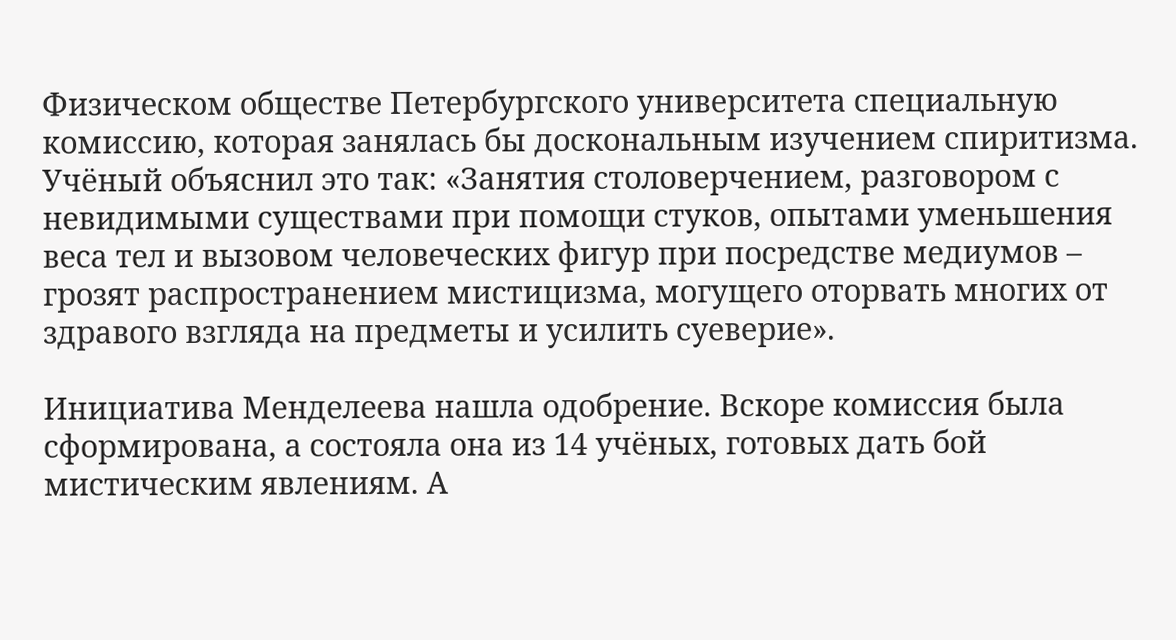Физическом обществе Петербургского университета специальную комиссию, которая занялась бы доскональным изучением спиритизма. Учёный объяснил это так: «Занятия столоверчением, разговором с невидимыми существами при помощи стуков, опытами уменьшения веса тел и вызовом человеческих фигур при посредстве медиумов – грозят распространением мистицизма, могущего оторвать многих от здравого взгляда на предметы и усилить суеверие».

Инициатива Менделеева нашла одобрение. Вскоре комиссия была сформирована, а состояла она из 14 учёных, готовых дать бой мистическим явлениям. А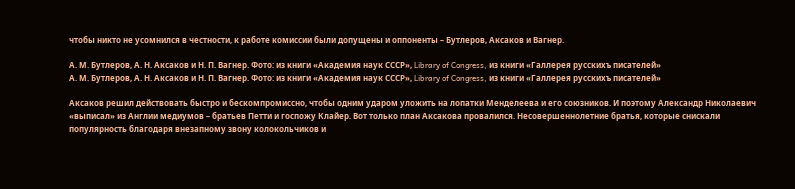чтобы никто не усомнился в честности, к работе комиссии были допущены и оппоненты – Бутлеров, Аксаков и Вагнер.

А. М. Бутлеров, А. Н. Аксаков и Н. П. Вагнер. Фото: из книги «Академия наук СССР», Library of Congress, из книги «Галлерея русскихъ писателей»
А. М. Бутлеров, А. Н. Аксаков и Н. П. Вагнер. Фото: из книги «Академия наук СССР», Library of Congress, из книги «Галлерея русскихъ писателей»

Аксаков решил действовать быстро и бескомпромиссно, чтобы одним ударом уложить на лопатки Менделеева и его союзников. И поэтому Александр Николаевич «выписал» из Англии медиумов – братьев Петти и госпожу Клайер. Вот только план Аксакова провалился. Несовершеннолетние братья, которые снискали популярность благодаря внезапному звону колокольчиков и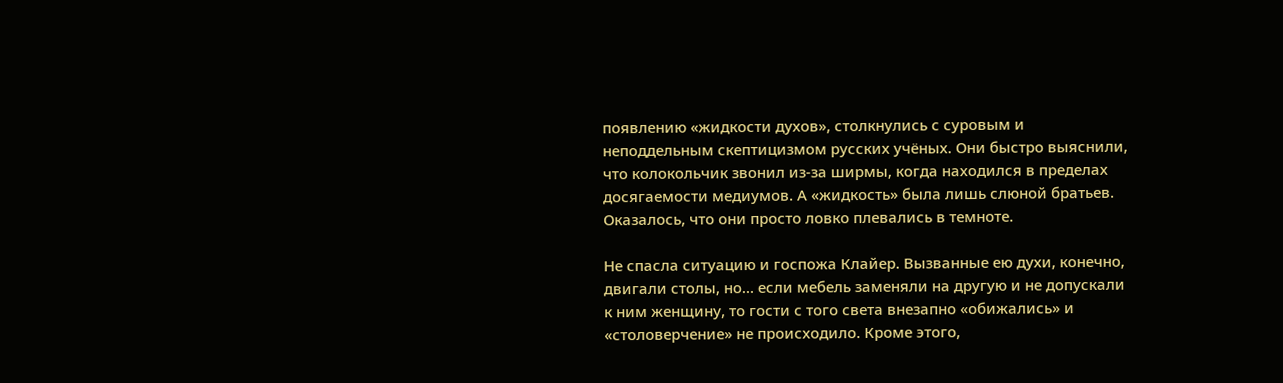появлению «жидкости духов», столкнулись с суровым и неподдельным скептицизмом русских учёных. Они быстро выяснили, что колокольчик звонил из-за ширмы, когда находился в пределах досягаемости медиумов. А «жидкость» была лишь слюной братьев. Оказалось, что они просто ловко плевались в темноте.

Не спасла ситуацию и госпожа Клайер. Вызванные ею духи, конечно, двигали столы, но… если мебель заменяли на другую и не допускали к ним женщину, то гости с того света внезапно «обижались» и «столоверчение» не происходило. Кроме этого,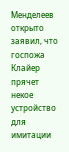Менделеев открыто заявил, что госпожа Клайер прячет некое устройство для имитации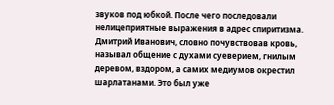звуков под юбкой. После чего последовали нелицеприятные выражения в адрес спиритизма. Дмитрий Иванович, словно почувствовав кровь, называл общение с духами суеверием, гнилым деревом, вздором, а самих медиумов окрестил шарлатанами. Это был уже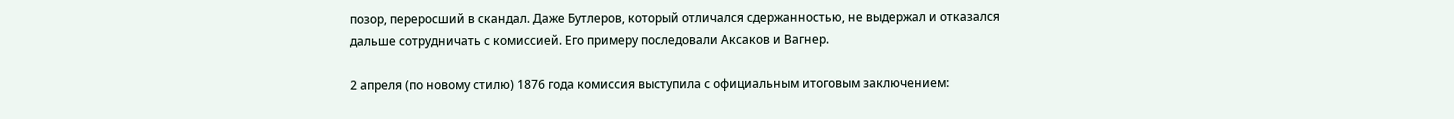позор, переросший в скандал. Даже Бутлеров, который отличался сдержанностью, не выдержал и отказался дальше сотрудничать с комиссией. Его примеру последовали Аксаков и Вагнер.

2 апреля (по новому стилю) 1876 года комиссия выступила с официальным итоговым заключением: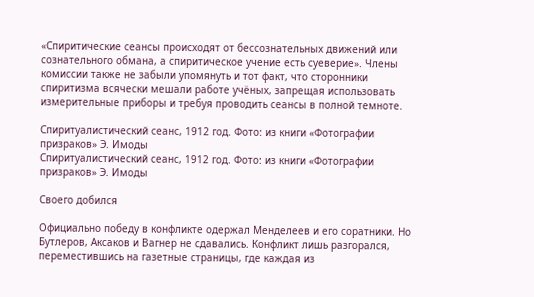«Спиритические сеансы происходят от бессознательных движений или сознательного обмана, а спиритическое учение есть суеверие». Члены комиссии также не забыли упомянуть и тот факт, что сторонники спиритизма всячески мешали работе учёных, запрещая использовать измерительные приборы и требуя проводить сеансы в полной темноте.

Спиритуалистический сеанс, 1912 год. Фото: из книги «Фотографии призраков» Э. Имоды
Спиритуалистический сеанс, 1912 год. Фото: из книги «Фотографии призраков» Э. Имоды

Своего добился

Официально победу в конфликте одержал Менделеев и его соратники. Но Бутлеров, Аксаков и Вагнер не сдавались. Конфликт лишь разгорался, переместившись на газетные страницы, где каждая из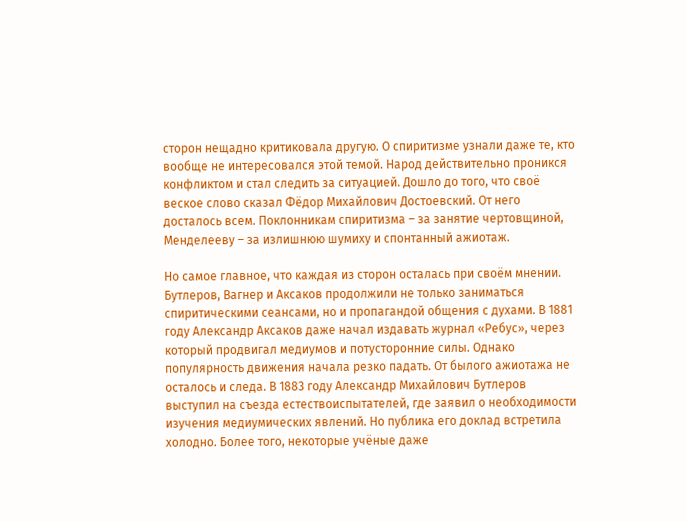сторон нещадно критиковала другую. О спиритизме узнали даже те, кто вообще не интересовался этой темой. Народ действительно проникся конфликтом и стал следить за ситуацией. Дошло до того, что своё веское слово сказал Фёдор Михайлович Достоевский. От него досталось всем. Поклонникам спиритизма – за занятие чертовщиной, Менделееву – за излишнюю шумиху и спонтанный ажиотаж.

Но самое главное, что каждая из сторон осталась при своём мнении. Бутлеров, Вагнер и Аксаков продолжили не только заниматься спиритическими сеансами, но и пропагандой общения с духами. В 1881 году Александр Аксаков даже начал издавать журнал «Ребус», через который продвигал медиумов и потусторонние силы. Однако популярность движения начала резко падать. От былого ажиотажа не осталось и следа. В 1883 году Александр Михайлович Бутлеров выступил на съезда естествоиспытателей, где заявил о необходимости изучения медиумических явлений. Но публика его доклад встретила холодно. Более того, некоторые учёные даже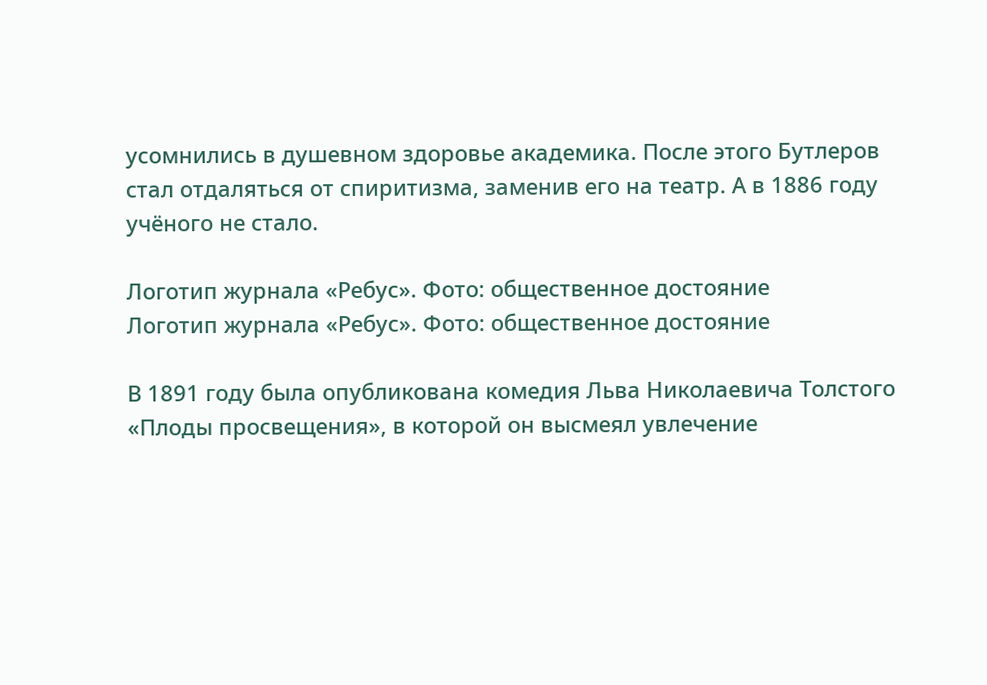усомнились в душевном здоровье академика. После этого Бутлеров стал отдаляться от спиритизма, заменив его на театр. А в 1886 году учёного не стало.

Логотип журнала «Ребус». Фото: общественное достояние
Логотип журнала «Ребус». Фото: общественное достояние

В 1891 году была опубликована комедия Льва Николаевича Толстого «Плоды просвещения», в которой он высмеял увлечение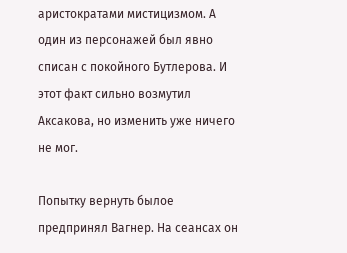аристократами мистицизмом. А один из персонажей был явно списан с покойного Бутлерова. И этот факт сильно возмутил Аксакова, но изменить уже ничего не мог.

Попытку вернуть былое предпринял Вагнер. На сеансах он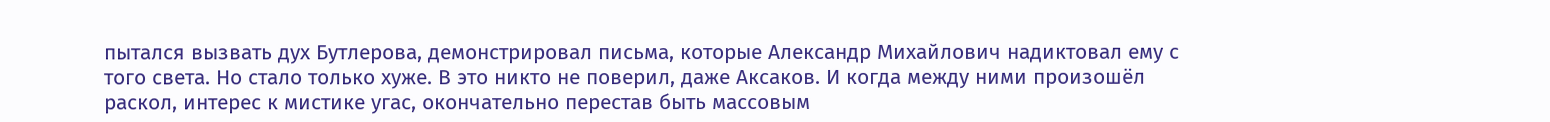пытался вызвать дух Бутлерова, демонстрировал письма, которые Александр Михайлович надиктовал ему с того света. Но стало только хуже. В это никто не поверил, даже Аксаков. И когда между ними произошёл раскол, интерес к мистике угас, окончательно перестав быть массовым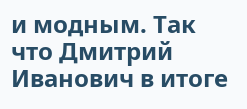и модным. Так что Дмитрий Иванович в итоге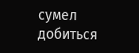сумел добиться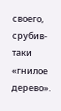своего, срубив-таки «гнилое дерево».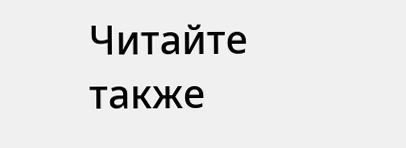Читайте также